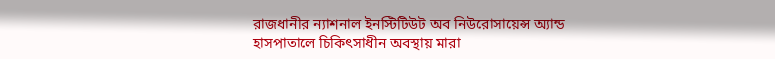রাজধানীর ন্যাশনাল ইনস্টিটিউট অব নিউরোসায়েন্স অ্যান্ড হাসপাতালে চিকিৎসাধীন অবস্থায় মারা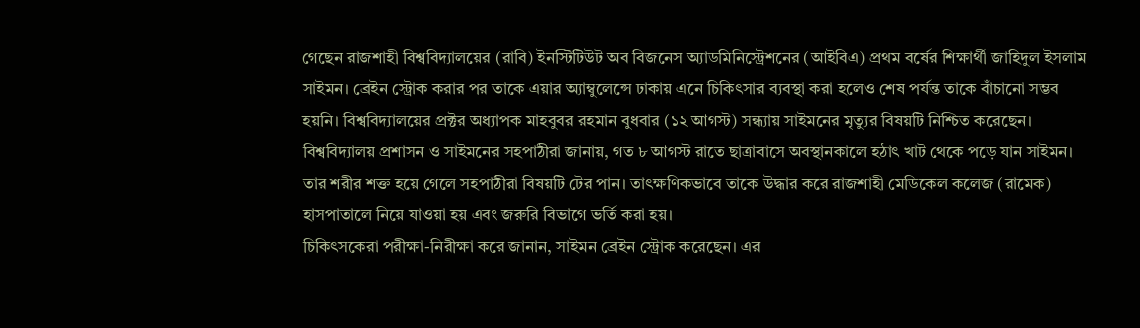গেছেন রাজশাহী বিশ্ববিদ্যালয়ের (রাবি) ইনস্টিটিউট অব বিজনেস অ্যাডমিনিস্ট্রেশনের (আইবিএ) প্রথম বর্ষের শিক্ষার্থী জাহিদুল ইসলাম সাইমন। ব্রেইন স্ট্রোক করার পর তাকে এয়ার অ্যাম্বুলেন্সে ঢাকায় এনে চিকিৎসার ব্যবস্থা করা হলেও শেষ পর্যন্ত তাকে বাঁচানো সম্ভব হয়নি। বিশ্ববিদ্যালয়ের প্রক্টর অধ্যাপক মাহবুবর রহমান বুধবার (১২ আগস্ট) সন্ধ্যায় সাইমনের মৃত্যুর বিষয়টি নিশ্চিত করেছেন।
বিশ্ববিদ্যালয় প্রশাসন ও সাইমনের সহপাঠীরা জানায়, গত ৮ আগস্ট রাতে ছাত্রাবাসে অবস্থানকালে হঠাৎ খাট থেকে পড়ে যান সাইমন। তার শরীর শক্ত হয়ে গেলে সহপাঠীরা বিষয়টি টের পান। তাৎক্ষণিকভাবে তাকে উদ্ধার করে রাজশাহী মেডিকেল কলেজ (রামেক) হাসপাতালে নিয়ে যাওয়া হয় এবং জরুরি বিভাগে ভর্তি করা হয়।
চিকিৎসকেরা পরীক্ষা-নিরীক্ষা করে জানান, সাইমন ব্রেইন স্ট্রোক করেছেন। এর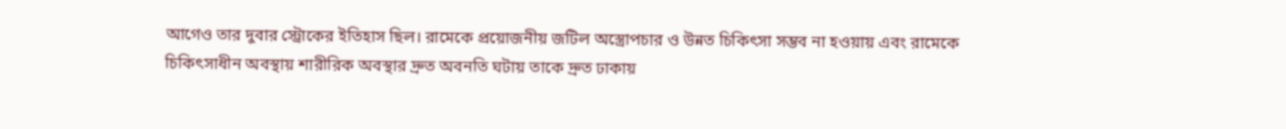আগেও তার দুবার স্ট্রোকের ইতিহাস ছিল। রামেকে প্রয়োজনীয় জটিল অস্ত্রোপচার ও উন্নত চিকিৎসা সম্ভব না হওয়ায় এবং রামেকে চিকিৎসাধীন অবস্থায় শারীরিক অবস্থার দ্রুত অবনতি ঘটায় তাকে দ্রুত ঢাকায়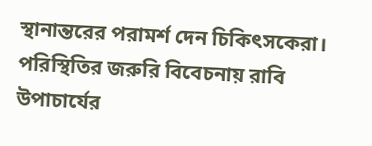স্থানান্তরের পরামর্শ দেন চিকিৎসকেরা। পরিস্থিতির জরুরি বিবেচনায় রাবি উপাচার্যের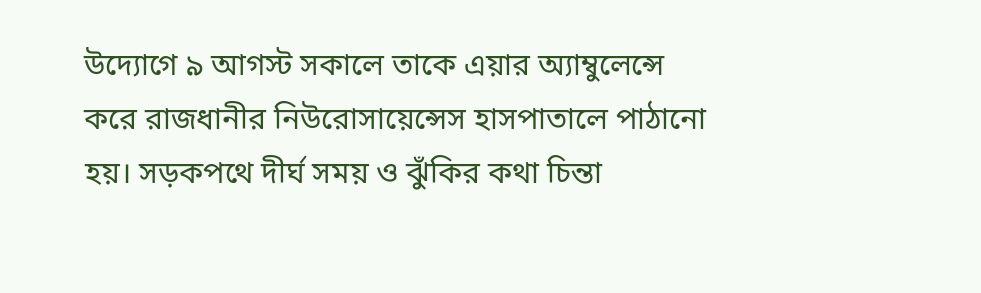উদ্যোগে ৯ আগস্ট সকালে তাকে এয়ার অ্যাম্বুলেন্সে করে রাজধানীর নিউরোসায়েন্সেস হাসপাতালে পাঠানো হয়। সড়কপথে দীর্ঘ সময় ও ঝুঁকির কথা চিন্তা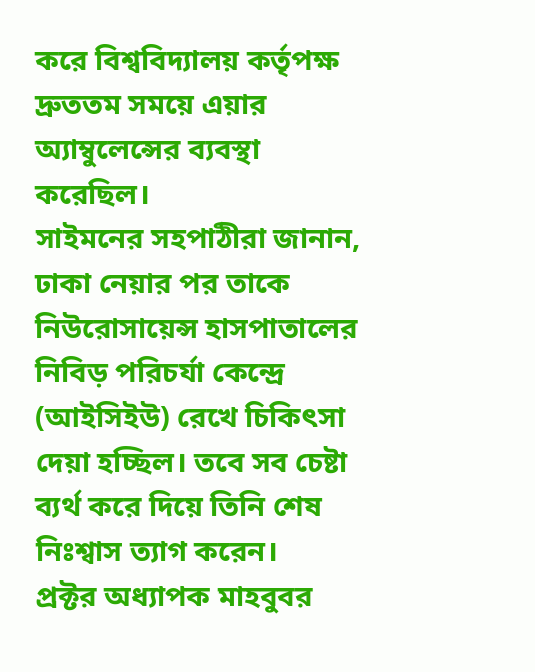করে বিশ্ববিদ্যালয় কর্তৃপক্ষ দ্রুততম সময়ে এয়ার অ্যাম্বুলেন্সের ব্যবস্থা করেছিল।
সাইমনের সহপাঠীরা জানান, ঢাকা নেয়ার পর তাকে নিউরোসায়েন্স হাসপাতালের নিবিড় পরিচর্যা কেন্দ্রে (আইসিইউ) রেখে চিকিৎসা দেয়া হচ্ছিল। তবে সব চেষ্টা ব্যর্থ করে দিয়ে তিনি শেষ নিঃশ্বাস ত্যাগ করেন।
প্রক্টর অধ্যাপক মাহবুবর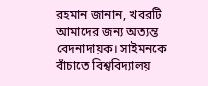রহমান জানান, খবরটি আমাদের জন্য অত্যন্ত বেদনাদায়ক। সাইমনকে বাঁচাতে বিশ্ববিদ্যালয়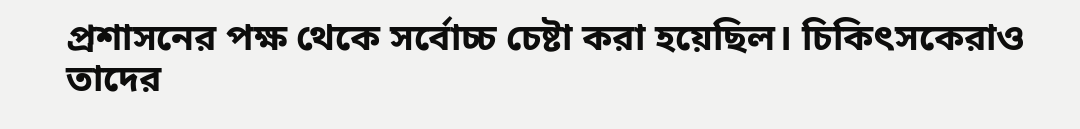প্রশাসনের পক্ষ থেকে সর্বোচ্চ চেষ্টা করা হয়েছিল। চিকিৎসকেরাও তাদের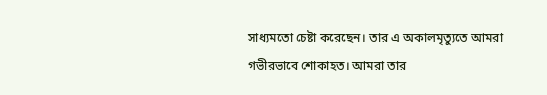সাধ্যমতো চেষ্টা করেছেন। তার এ অকালমৃত্যুতে আমরা গভীরভাবে শোকাহত। আমরা তার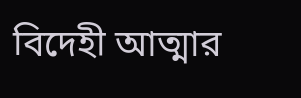বিদেহী আত্মার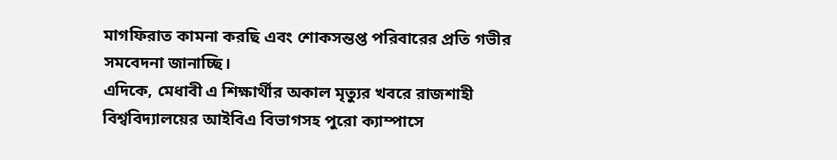মাগফিরাত কামনা করছি এবং শোকসন্তপ্ত পরিবারের প্রতি গভীর সমবেদনা জানাচ্ছি।
এদিকে, মেধাবী এ শিক্ষার্থীর অকাল মৃত্যুর খবরে রাজশাহী বিশ্ববিদ্যালয়ের আইবিএ বিভাগসহ পুরো ক্যাম্পাসে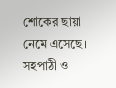শোকের ছায়া নেমে এসেছে। সহপাঠী ও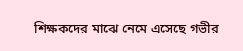শিক্ষকদের মাঝে নেমে এসেছে গভীর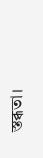স্তব্ধতা।